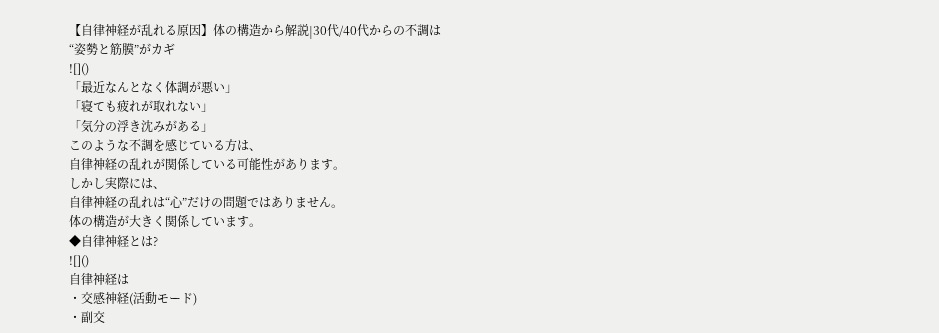【自律神経が乱れる原因】体の構造から解説|30代/40代からの不調は“姿勢と筋膜”がカギ
![]()
「最近なんとなく体調が悪い」
「寝ても疲れが取れない」
「気分の浮き沈みがある」
このような不調を感じている方は、
自律神経の乱れが関係している可能性があります。
しかし実際には、
自律神経の乱れは“心”だけの問題ではありません。
体の構造が大きく関係しています。
◆自律神経とは?
![]()
自律神経は
・交感神経(活動モード)
・副交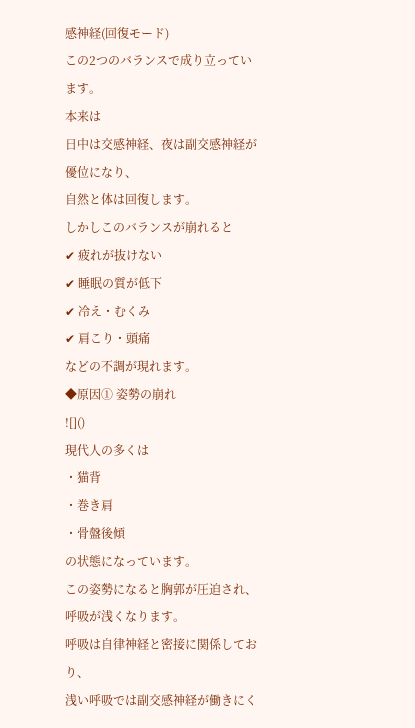感神経(回復モード)
この2つのバランスで成り立っています。
本来は
日中は交感神経、夜は副交感神経が優位になり、
自然と体は回復します。
しかしこのバランスが崩れると
✔ 疲れが抜けない
✔ 睡眠の質が低下
✔ 冷え・むくみ
✔ 肩こり・頭痛
などの不調が現れます。
◆原因① 姿勢の崩れ
![]()
現代人の多くは
・猫背
・巻き肩
・骨盤後傾
の状態になっています。
この姿勢になると胸郭が圧迫され、
呼吸が浅くなります。
呼吸は自律神経と密接に関係しており、
浅い呼吸では副交感神経が働きにく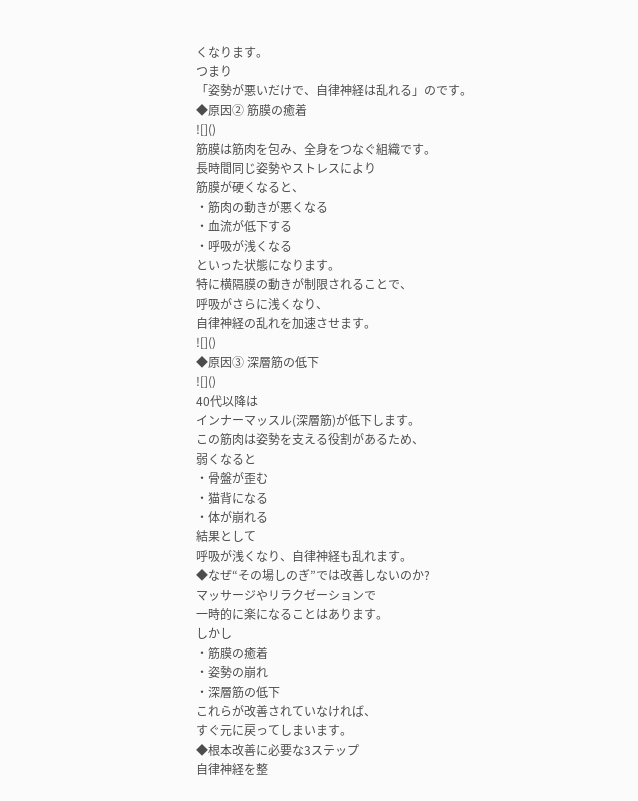くなります。
つまり
「姿勢が悪いだけで、自律神経は乱れる」のです。
◆原因② 筋膜の癒着
![]()
筋膜は筋肉を包み、全身をつなぐ組織です。
長時間同じ姿勢やストレスにより
筋膜が硬くなると、
・筋肉の動きが悪くなる
・血流が低下する
・呼吸が浅くなる
といった状態になります。
特に横隔膜の動きが制限されることで、
呼吸がさらに浅くなり、
自律神経の乱れを加速させます。
![]()
◆原因③ 深層筋の低下
![]()
40代以降は
インナーマッスル(深層筋)が低下します。
この筋肉は姿勢を支える役割があるため、
弱くなると
・骨盤が歪む
・猫背になる
・体が崩れる
結果として
呼吸が浅くなり、自律神経も乱れます。
◆なぜ“その場しのぎ”では改善しないのか?
マッサージやリラクゼーションで
一時的に楽になることはあります。
しかし
・筋膜の癒着
・姿勢の崩れ
・深層筋の低下
これらが改善されていなければ、
すぐ元に戻ってしまいます。
◆根本改善に必要な3ステップ
自律神経を整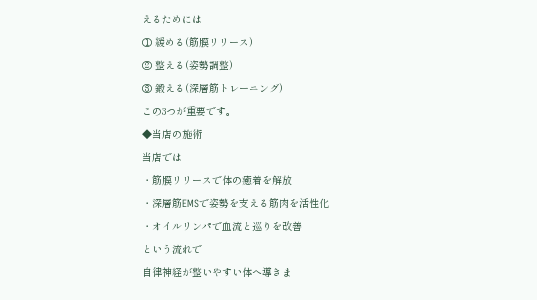えるためには
① 緩める(筋膜リリース)
② 整える(姿勢調整)
③ 鍛える(深層筋トレーニング)
この3つが重要です。
◆当店の施術
当店では
・筋膜リリースで体の癒着を解放
・深層筋EMSで姿勢を支える筋肉を活性化
・オイルリンパで血流と巡りを改善
という流れで
自律神経が整いやすい体へ導きま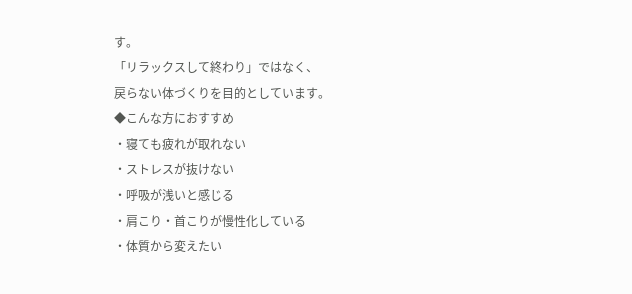す。
「リラックスして終わり」ではなく、
戻らない体づくりを目的としています。
◆こんな方におすすめ
・寝ても疲れが取れない
・ストレスが抜けない
・呼吸が浅いと感じる
・肩こり・首こりが慢性化している
・体質から変えたい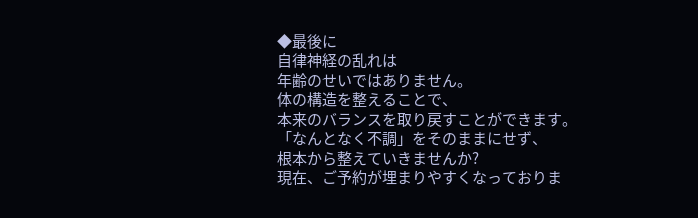◆最後に
自律神経の乱れは
年齢のせいではありません。
体の構造を整えることで、
本来のバランスを取り戻すことができます。
「なんとなく不調」をそのままにせず、
根本から整えていきませんか?
現在、ご予約が埋まりやすくなっておりま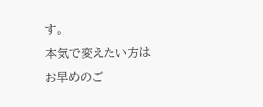す。
本気で変えたい方は
お早めのご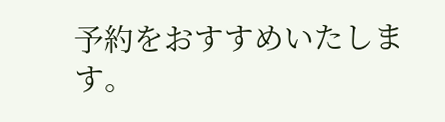予約をおすすめいたします。